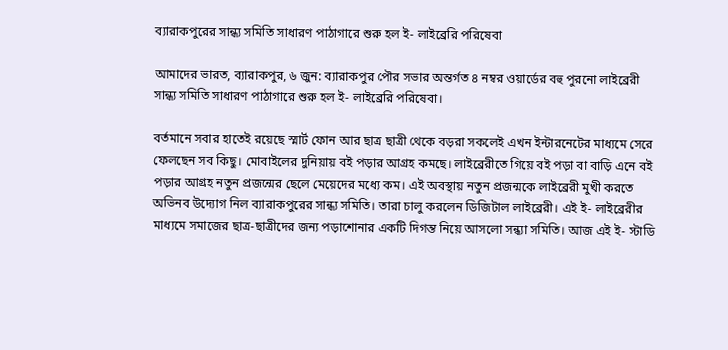ব্যারাকপুরের সান্ধ্য সমিতি সাধারণ পাঠাগারে শুরু হল ই- লাইব্রেরি পরিষেবা

আমাদের ভারত, ব্যারাকপুর, ৬ জুন: ব্যারাকপুর পৌর সভার অন্তর্গত ৪ নম্বর ওয়ার্ডের বহু পুরনো লাইব্রেরী সান্ধ্য সমিতি সাধারণ পাঠাগারে শুরু হল ই- লাইব্রেরি পরিষেবা।

বর্তমানে সবার হাতেই রয়েছে স্মার্ট ফোন আর ছাত্র ছাত্রী থেকে বড়রা সকলেই এখন ইন্টারনেটের মাধ্যমে সেরে ফেলছেন সব কিছু। মোবাইলের দুনিয়ায় বই পড়ার আগ্রহ কমছে। লাইব্রেরীতে গিয়ে বই পড়া বা বাড়ি এনে বই পড়ার আগ্রহ নতুন প্রজন্মের ছেলে মেয়েদের মধ্যে কম। এই অবস্থায় নতুন প্রজন্মকে লাইব্রেরী মুখী করতে অভিনব উদ্যোগ নিল ব্যারাকপুরের সান্ধ্য সমিতি। তারা চালু করলেন ডিজিটাল লাইব্রেরী। এই ই- লাইব্রেরীর মাধ্যমে সমাজের ছাত্র-ছাত্রীদের জন্য পড়াশোনার একটি দিগন্ত নিয়ে আসলো সন্ধ্যা সমিতি। আজ এই ই- স্টাডি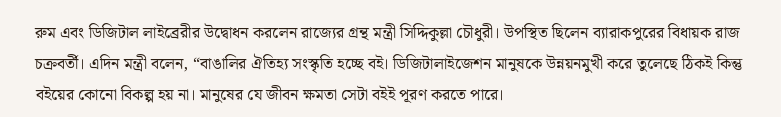রুম এবং ডিজিটাল লাইব্রেরীর উদ্বোধন করলেন রাজ্যের গ্রন্থ মন্ত্রী সিদ্দিকুল্লা চৌধুরী। উপস্থিত ছিলেন ব্যারাকপুরের বিধায়ক রাজ চক্রবর্তী। এদিন মন্ত্রী বলেন, “বাঙালির ঐতিহ্য সংস্কৃতি হচ্ছে বই। ডিজিটালাইজেশন মানুষকে উন্নয়নমুখী করে তুলেছে ঠিকই কিন্তু বইয়ের কোনো বিকল্প হয় না। মানুষের যে জীবন ক্ষমতা সেটা বইই পূরণ করতে পারে।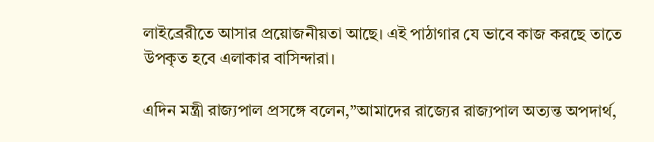লাইব্রেরীতে আসার প্রয়োজনীয়তা আছে। এই পাঠাগার যে ভাবে কাজ করছে তাতে উপকৃত হবে এলাকার বাসিন্দারা।

এদিন মন্ত্রী রাজ্যপাল প্রসঙ্গে বলেন,”আমাদের রাজ্যের রাজ্যপাল অত্যন্ত অপদার্থ,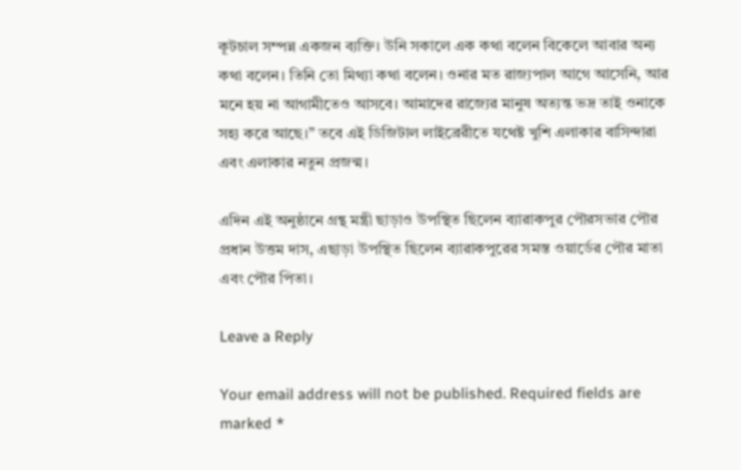কূটচাল সম্পন্ন একজন ব্যক্তি। উনি সকালে এক কথা বলেন বিকেলে আবার অন্য কথা বলেন। তিনি তো মিথ্যা কথা বলেন। ওনার মত রাজ্যপাল আগে আসেনি, আর মনে হয় না আগামীতেও আসবে। আমাদের রাজ্যের মানুষ অত্যন্ত ভদ্র তাই ওনাকে সহ্য করে আছে।” তবে এই ডিজিটাল লাইব্রেরীতে যথেষ্ট খুশি এলাকার বাসিন্দারা এবং এলাকার নতুন প্রজন্ম।

এদিন এই অনুষ্ঠানে গ্রন্থ মন্ত্রী ছাড়াও উপস্থিত ছিলেন ব্যারাকপুর পৌরসভার পৌর প্রধান উত্তম দাস, এছাড়া উপস্থিত ছিলেন ব্যারাকপুরের সমস্ত ওয়ার্ডের পৌর মাতা এবং পৌর পিতা।

Leave a Reply

Your email address will not be published. Required fields are marked *